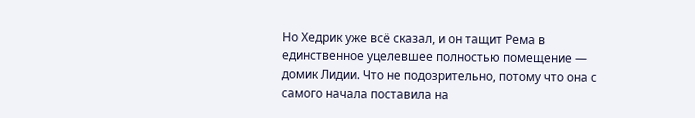Но Хедрик уже всё сказал, и он тащит Рема в единственное уцелевшее полностью помещение — домик Лидии. Что не подозрительно, потому что она с самого начала поставила на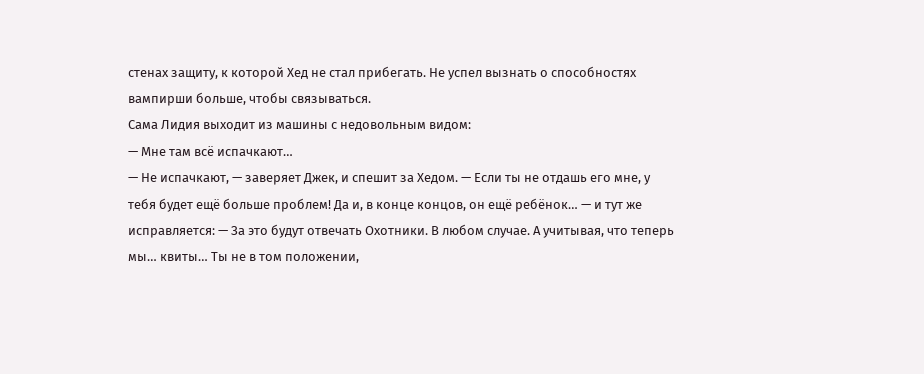стенах защиту, к которой Хед не стал прибегать. Не успел вызнать о способностях вампирши больше, чтобы связываться.
Сама Лидия выходит из машины с недовольным видом:
— Мне там всё испачкают…
— Не испачкают, — заверяет Джек, и спешит за Хедом. — Если ты не отдашь его мне, у тебя будет ещё больше проблем! Да и, в конце концов, он ещё ребёнок… — и тут же исправляется: — За это будут отвечать Охотники. В любом случае. А учитывая, что теперь мы… квиты… Ты не в том положении,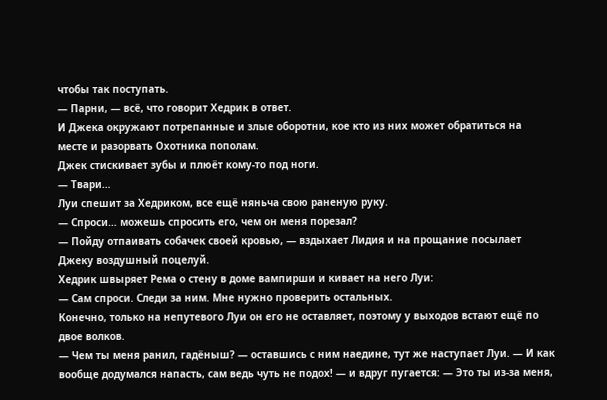чтобы так поступать.
— Парни, — всё, что говорит Хедрик в ответ.
И Джека окружают потрепанные и злые оборотни, кое кто из них может обратиться на месте и разорвать Охотника пополам.
Джек стискивает зубы и плюёт кому-то под ноги.
— Твари…
Луи спешит за Хедриком, все ещё няньча свою раненую руку.
— Спроси… можешь спросить его, чем он меня порезал?
— Пойду отпаивать собачек своей кровью, — вздыхает Лидия и на прощание посылает Джеку воздушный поцелуй.
Хедрик швыряет Рема о стену в доме вампирши и кивает на него Луи:
— Сам спроси. Следи за ним. Мне нужно проверить остальных.
Конечно, только на непутевого Луи он его не оставляет, поэтому у выходов встают ещё по двое волков.
— Чем ты меня ранил, гадёныш? — оставшись с ним наедине, тут же наступает Луи. — И как вообще додумался напасть, сам ведь чуть не подох! — и вдруг пугается: — Это ты из-за меня,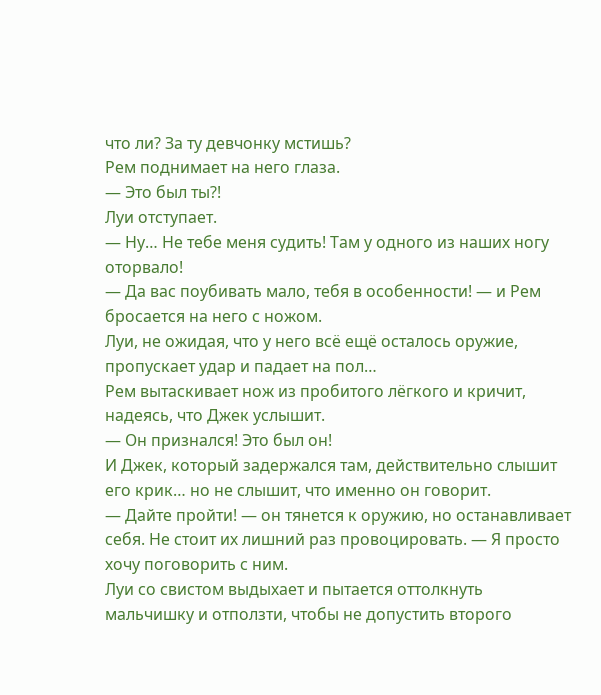что ли? За ту девчонку мстишь?
Рем поднимает на него глаза.
— Это был ты?!
Луи отступает.
— Ну… Не тебе меня судить! Там у одного из наших ногу оторвало!
— Да вас поубивать мало, тебя в особенности! — и Рем бросается на него с ножом.
Луи, не ожидая, что у него всё ещё осталось оружие, пропускает удар и падает на пол…
Рем вытаскивает нож из пробитого лёгкого и кричит, надеясь, что Джек услышит.
— Он признался! Это был он!
И Джек, который задержался там, действительно слышит его крик… но не слышит, что именно он говорит.
— Дайте пройти! — он тянется к оружию, но останавливает себя. Не стоит их лишний раз провоцировать. — Я просто хочу поговорить с ним.
Луи со свистом выдыхает и пытается оттолкнуть мальчишку и отползти, чтобы не допустить второго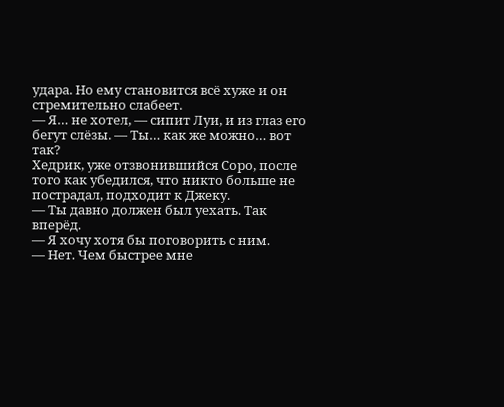удара. Но ему становится всё хуже и он стремительно слабеет.
— Я… не хотел, — сипит Луи, и из глаз его бегут слёзы. — Ты… как же можно… вот так?
Хедрик, уже отзвонившийся Соро, после того как убедился, что никто больше не пострадал, подходит к Джеку.
— Ты давно должен был уехать. Так вперёд.
— Я хочу хотя бы поговорить с ним.
— Нет. Чем быстрее мне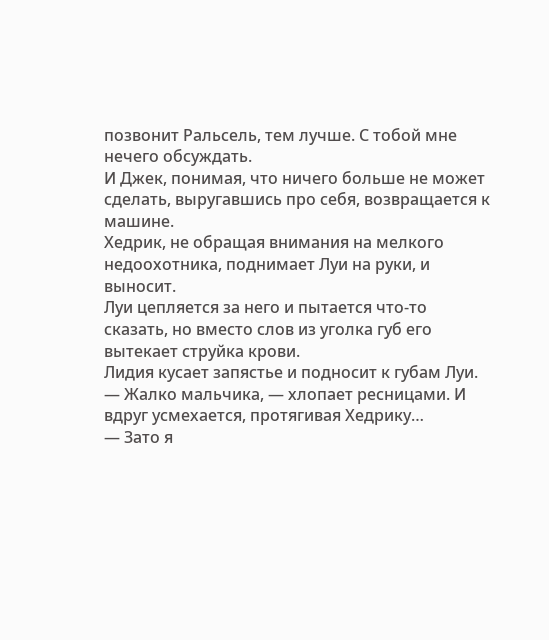позвонит Ральсель, тем лучше. С тобой мне нечего обсуждать.
И Джек, понимая, что ничего больше не может сделать, выругавшись про себя, возвращается к машине.
Хедрик, не обращая внимания на мелкого недоохотника, поднимает Луи на руки, и выносит.
Луи цепляется за него и пытается что-то сказать, но вместо слов из уголка губ его вытекает струйка крови.
Лидия кусает запястье и подносит к губам Луи.
— Жалко мальчика, — хлопает ресницами. И вдруг усмехается, протягивая Хедрику…
— Зато я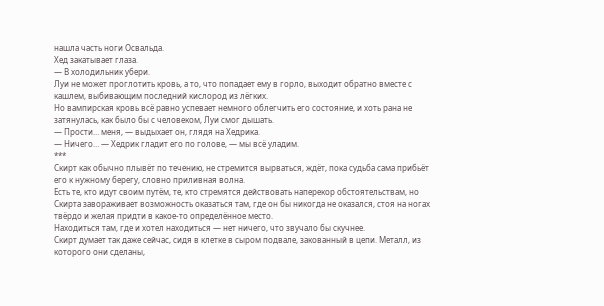нашла часть ноги Освальда.
Хед закатывает глаза.
— В холодильник убери.
Луи не может проглотить кровь, а то, что попадает ему в горло, выходит обратно вместе с кашлем, выбивающим последний кислород из лёгких.
Но вампирская кровь всё равно успевает немного облегчить его состояние, и хоть рана не затянулась, как было бы с человеком, Луи смог дышать.
— Прости… меня, — выдыхает он, глядя на Хедрика.
— Ничего… — Хедрик гладит его по голове, — мы всё уладим.
***
Скирт как обычно плывёт по течению, не стремится вырваться, ждёт, пока судьба сама прибьёт его к нужному берегу, словно приливная волна.
Есть те, кто идут своим путём, те, кто стремятся действовать наперекор обстоятельствам, но Скирта завораживает возможность оказаться там, где он бы никогда не оказался, стоя на ногах твёрдо и желая придти в какое-то определённое место.
Находиться там, где и хотел находиться — нет ничего, что звучало бы скучнее.
Скирт думает так даже сейчас, сидя в клетке в сыром подвале, закованный в цепи. Металл, из которого они сделаны,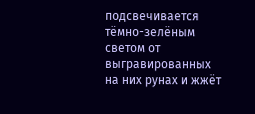подсвечивается тёмно-зелёным светом от выгравированных на них рунах и жжёт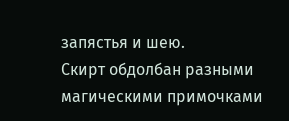запястья и шею.
Скирт обдолбан разными магическими примочками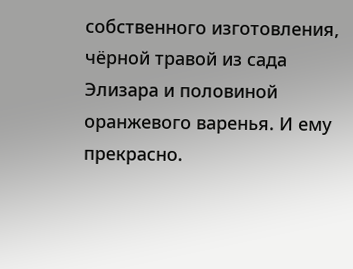собственного изготовления, чёрной травой из сада Элизара и половиной оранжевого варенья. И ему прекрасно.